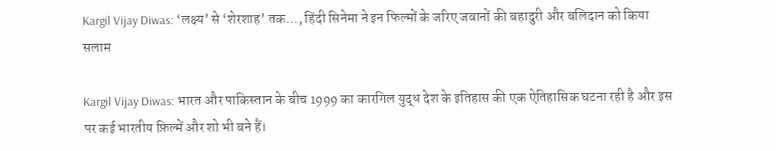Kargil Vijay Diwas: ‘लक्ष्य’ से ‘शेरशाह’ तक…, हिंदी सिनेमा ने इन फिल्मों के जरिए जवानों की बहादुरी और बलिदान को किया सलाम

Kargil Vijay Diwas: भारत और पाकिस्तान के बीच 1999 का कारगिल युद्ध देश के इतिहास की एक ऐतिहासिक घटना रही है और इस पर कई भारतीय फ़िल्में और शो भी बने हैं।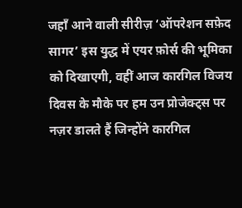जहाँ आने वाली सीरीज़ ‘ऑपरेशन सफ़ेद सागर’ इस युद्ध में एयर फ़ोर्स की भूमिका को दिखाएगी, वहीं आज कारगिल विजय दिवस के मौके पर हम उन प्रोजेक्ट्स पर नज़र डालते हैं जिन्होंने कारगिल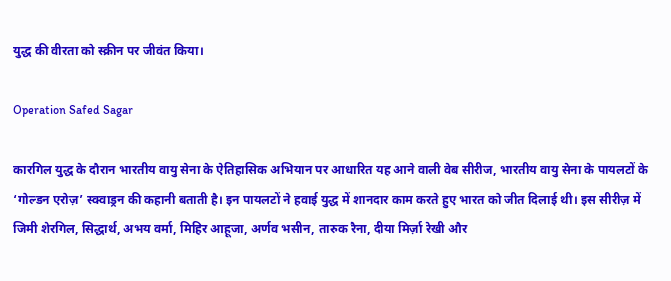युद्ध की वीरता को स्क्रीन पर जीवंत किया।

Operation Safed Sagar

कारगिल युद्ध के दौरान भारतीय वायु सेना के ऐतिहासिक अभियान पर आधारित यह आने वाली वेब सीरीज, भारतीय वायु सेना के पायलटों के ‘गोल्डन एरोज़’ स्क्वाड्रन की कहानी बताती है। इन पायलटों ने हवाई युद्ध में शानदार काम करते हुए भारत को जीत दिलाई थी। इस सीरीज़ में जिमी शेरगिल, सिद्धार्थ, अभय वर्मा, मिहिर आहूजा, अर्णव भसीन, तारुक रैना, दीया मिर्ज़ा रेखी और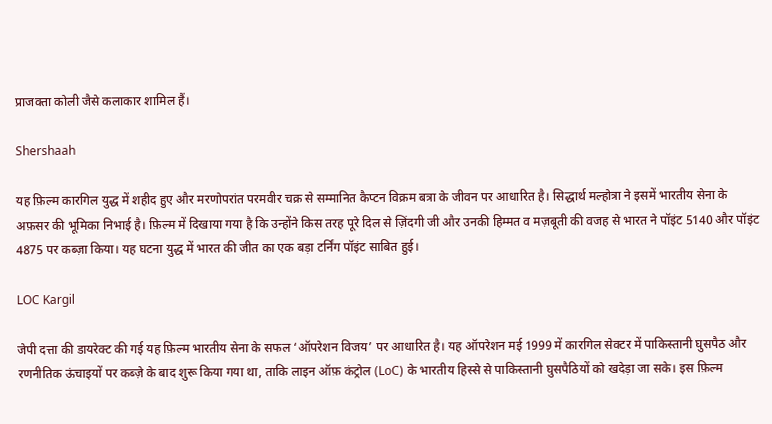प्राजक्ता कोली जैसे कलाकार शामिल हैं।

Shershaah

यह फ़िल्म कारगिल युद्ध में शहीद हुए और मरणोपरांत परमवीर चक्र से सम्मानित कैप्टन विक्रम बत्रा के जीवन पर आधारित है। सिद्धार्थ मल्होत्रा ने इसमें भारतीय सेना के अफ़सर की भूमिका निभाई है। फ़िल्म में दिखाया गया है कि उन्होंने किस तरह पूरे दिल से ज़िंदगी जी और उनकी हिम्मत व मज़बूती की वजह से भारत ने पॉइंट 5140 और पॉइंट 4875 पर कब्ज़ा किया। यह घटना युद्ध में भारत की जीत का एक बड़ा टर्निंग पॉइंट साबित हुई।

LOC Kargil

जेपी दत्ता की डायरेक्ट की गई यह फ़िल्म भारतीय सेना के सफल ‘ऑपरेशन विजय’ पर आधारित है। यह ऑपरेशन मई 1999 में कारगिल सेक्टर में पाकिस्तानी घुसपैठ और रणनीतिक ऊंचाइयों पर कब्ज़े के बाद शुरू किया गया था, ताकि लाइन ऑफ़ कंट्रोल (LoC) के भारतीय हिस्से से पाकिस्तानी घुसपैठियों को खदेड़ा जा सके। इस फ़िल्म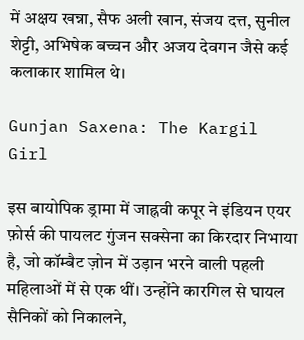में अक्षय खन्ना, सैफ अली खान, संजय दत्त, सुनील शेट्टी, अभिषेक बच्चन और अजय देवगन जैसे कई कलाकार शामिल थे।

Gunjan Saxena: The Kargil Girl

इस बायोपिक ड्रामा में जाह्नवी कपूर ने इंडियन एयर फ़ोर्स की पायलट गुंजन सक्सेना का किरदार निभाया है, जो कॉम्बैट ज़ोन में उड़ान भरने वाली पहली महिलाओं में से एक थीं। उन्होंने कारगिल से घायल सैनिकों को निकालने,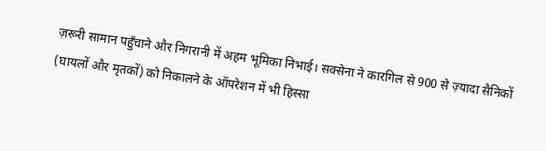ज़रूरी सामान पहुँचाने और निगरानी में अहम भूमिका निभाई। सक्सेना ने कारगिल से 900 से ज़्यादा सैनिकों (घायलों और मृतकों) को निकालने के ऑपरेशन में भी हिस्सा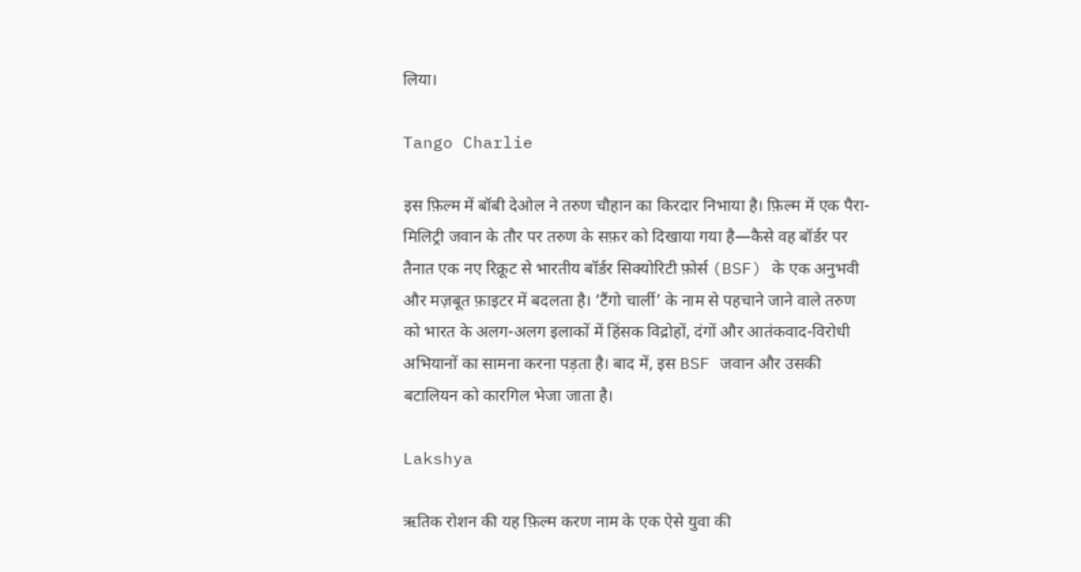लिया।

Tango Charlie

इस फ़िल्म में बॉबी देओल ने तरुण चौहान का किरदार निभाया है। फ़िल्म में एक पैरा-मिलिट्री जवान के तौर पर तरुण के सफ़र को दिखाया गया है—कैसे वह बॉर्डर पर तैनात एक नए रिक्रूट से भारतीय बॉर्डर सिक्योरिटी फ़ोर्स (BSF) के एक अनुभवी और मज़बूत फ़ाइटर में बदलता है। ‘टैंगो चार्ली’ के नाम से पहचाने जाने वाले तरुण को भारत के अलग-अलग इलाकों में हिंसक विद्रोहों, दंगों और आतंकवाद-विरोधी अभियानों का सामना करना पड़ता है। बाद में, इस BSF जवान और उसकी बटालियन को कारगिल भेजा जाता है।

Lakshya

ऋतिक रोशन की यह फ़िल्म करण नाम के एक ऐसे युवा की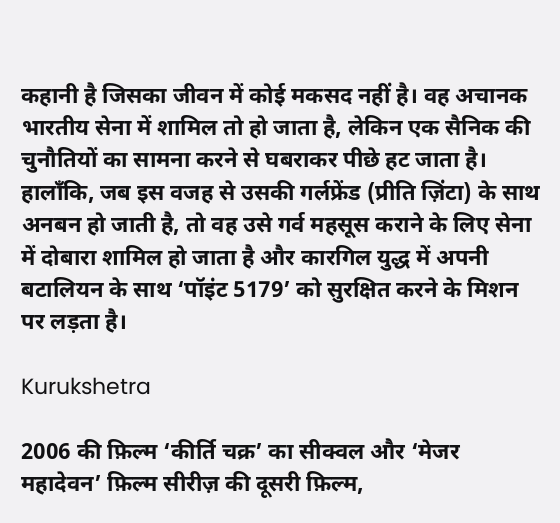कहानी है जिसका जीवन में कोई मकसद नहीं है। वह अचानक भारतीय सेना में शामिल तो हो जाता है, लेकिन एक सैनिक की चुनौतियों का सामना करने से घबराकर पीछे हट जाता है। हालाँकि, जब इस वजह से उसकी गर्लफ्रेंड (प्रीति ज़िंटा) के साथ अनबन हो जाती है, तो वह उसे गर्व महसूस कराने के लिए सेना में दोबारा शामिल हो जाता है और कारगिल युद्ध में अपनी बटालियन के साथ ‘पॉइंट 5179’ को सुरक्षित करने के मिशन पर लड़ता है।

Kurukshetra

2006 की फ़िल्म ‘कीर्ति चक्र’ का सीक्वल और ‘मेजर महादेवन’ फ़िल्म सीरीज़ की दूसरी फ़िल्म,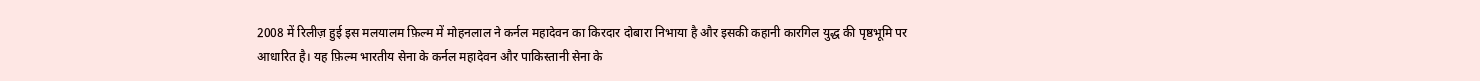2008 में रिलीज़ हुई इस मलयालम फ़िल्म में मोहनलाल ने कर्नल महादेवन का किरदार दोबारा निभाया है और इसकी कहानी कारगिल युद्ध की पृष्ठभूमि पर आधारित है। यह फ़िल्म भारतीय सेना के कर्नल महादेवन और पाकिस्तानी सेना के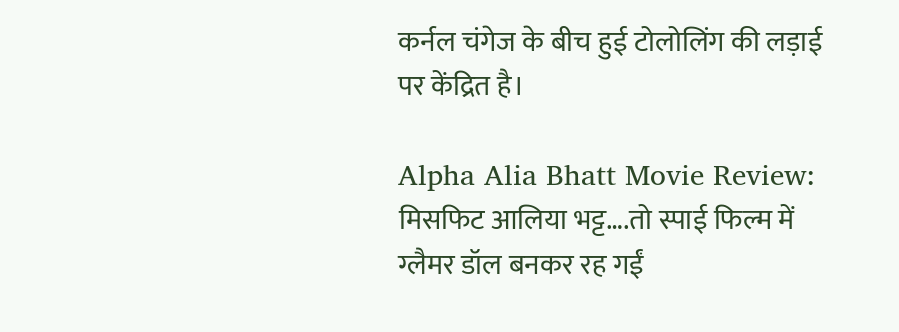कर्नल चंगेज के बीच हुई टोलोलिंग की लड़ाई पर केंद्रित है।

Alpha Alia Bhatt Movie Review: मिसफिट आलिया भट्ट….तो स्पाई फिल्म में ग्लैमर डॉल बनकर रह गईं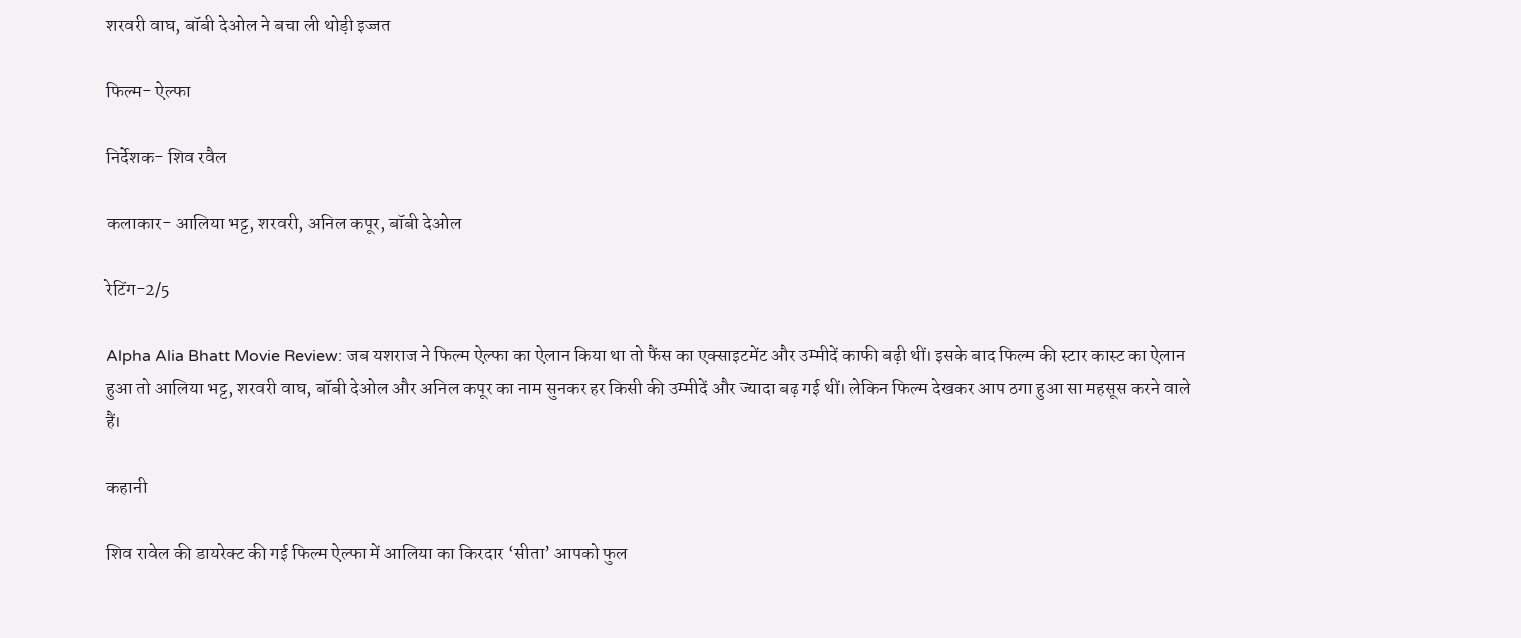शरवरी वाघ, बॉबी देओल ने बचा ली थोड़ी इज्जत

फिल्म- ऐल्फा

निर्देशक- शिव रवैल

कलाकार- आलिया भट्ट, शरवरी, अनिल कपूर, बॉबी देओल

रेटिंग-2/5

Alpha Alia Bhatt Movie Review: जब यशराज ने फिल्म ऐल्फा का ऐलान किया था तो फैंस का एक्साइटमेंट और उम्मीदें काफी बढ़ी थीं। इसके बाद फिल्म की स्टार कास्ट का ऐलान हुआ तो आलिया भट्ट, शरवरी वाघ, बॉबी देओल और अनिल कपूर का नाम सुनकर हर किसी की उम्मीदें और ज्यादा बढ़ गई थीं। लेकिन फिल्म देखकर आप ठगा हुआ सा महसूस करने वाले हैं।

कहानी

शिव रावेल की डायरेक्ट की गई फिल्म ऐल्फा में आलिया का किरदार ‘सीता’ आपको फुल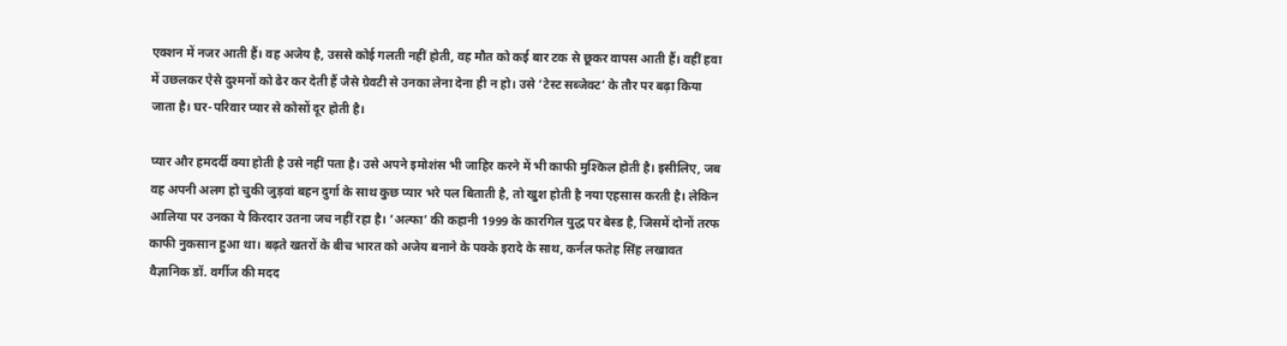एक्शन में नजर आती हैं। वह अजेय है, उससे कोई गलती नहीं होती, वह मौत को कई बार टक से छूकर वापस आती हैं। वहीं हवा में उछलकर ऐसे दुश्मनों को ढेर कर देती हैं जैसे ग्रेवटी से उनका लेना देना ही न हो। उसे ‘टेस्ट सब्जेक्ट’ के तौर पर बढ़ा किया जाता है। घर-परिवार प्यार से कोसों दूर होती है।

प्यार और हमदर्दी क्या होती है उसे नहीं पता है। उसे अपने इमोशंस भी जाहिर करने में भी काफी मुश्किल होती है। इसीलिए, जब वह अपनी अलग हो चुकी जुड़वां बहन दुर्गा के साथ कुछ प्यार भरे पल बिताती है, तो खुश होती है नया एहसास करती है। लेकिन आलिया पर उनका ये किरदार उतना जच नहीं रहा है। ‘अल्फा’ की कहानी 1999 के कारगिल युद्ध पर बेस्ड है, जिसमें दोनों तरफ काफी नुकसान हुआ था। बढ़ते खतरों के बीच भारत को अजेय बनाने के पक्के इरादे के साथ, कर्नल फतेह सिंह लखावत वैज्ञानिक डॉ. वर्गीज की मदद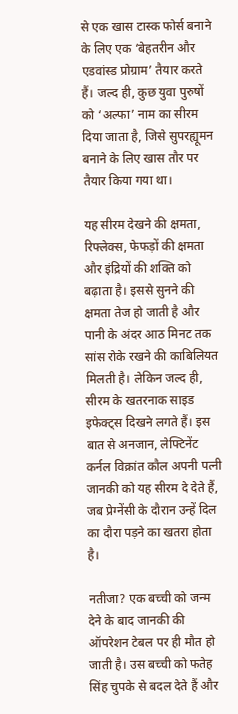से एक खास टास्क फोर्स बनाने के लिए एक ‘बेहतरीन और एडवांस्ड प्रोग्राम’ तैयार करते हैं। जल्द ही, कुछ युवा पुरुषों को ‘अल्फा’ नाम का सीरम दिया जाता है, जिसे सुपरह्यूमन बनाने के लिए खास तौर पर तैयार किया गया था।

यह सीरम देखने की क्षमता, रिफ्लेक्स, फेफड़ों की क्षमता और इंद्रियों की शक्ति को बढ़ाता है। इससे सुनने की क्षमता तेज हो जाती है और पानी के अंदर आठ मिनट तक सांस रोके रखने की काबिलियत मिलती है। लेकिन जल्द ही, सीरम के खतरनाक साइड इफेक्ट्स दिखने लगते हैं। इस बात से अनजान, लेफ्टिनेंट कर्नल विक्रांत कौल अपनी पत्नी जानकी को यह सीरम दे देते हैं, जब प्रेग्नेंसी के दौरान उन्हें दिल का दौरा पड़ने का खतरा होता है।

नतीजा? एक बच्ची को जन्म देने के बाद जानकी की ऑपरेशन टेबल पर ही मौत हो जाती है। उस बच्ची को फतेह सिंह चुपके से बदल देते हैं और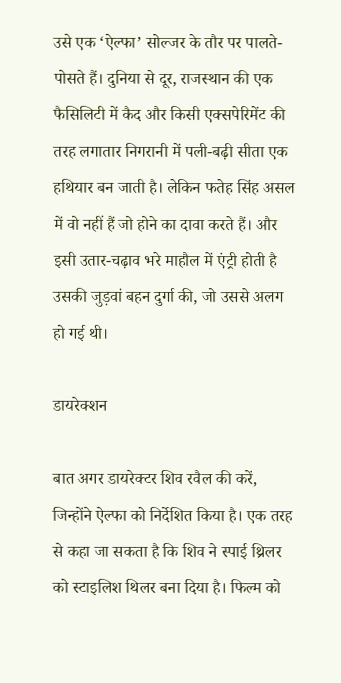उसे एक ‘ऐल्फा’ सोल्जर के तौर पर पालते-पोसते हैं। दुनिया से दूर, राजस्थान की एक फैसिलिटी में कैद और किसी एक्सपेरिमेंट की तरह लगातार निगरानी में पली-बढ़ी सीता एक हथियार बन जाती है। लेकिन फतेह सिंह असल में वो नहीं हैं जो होने का दावा करते हैं। और इसी उतार-चढ़ाव भरे माहौल में एंट्री होती है उसकी जुड़वां बहन दुर्गा की, जो उससे अलग हो गई थी।

डायरेक्शन

बात अगर डायरेक्टर शिव रवैल की करें, जिन्होंने ऐल्फा को निर्देशित किया है। एक तरह से कहा जा सकता है कि शिव ने स्पाई थ्रिलर को स्टाइलिश थिलर बना दिया है। फिल्म को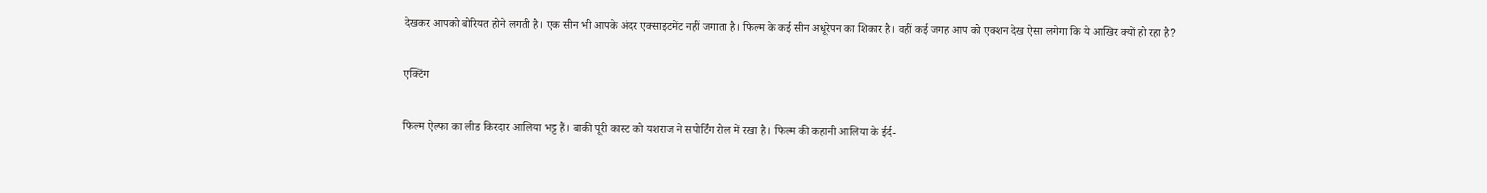देखकर आपको बोरियत होने लगती है। एक सीन भी आपके अंदर एक्साइटमेंट नहीं जगाता है। फिल्म के कई सीन अधूरेपन का शिकार है। वहीं कई जगह आप को एक्शन देख ऐसा लगेगा कि ये आखिर क्यों हो रहा है?

एक्टिंग

फिल्म ऐल्फा का लीड किरदार आलिया भट्ट हैं। बाकी पूरी कास्ट को यशराज ने सपोर्टिंग रोल में रखा है। फिल्म की कहानी आलिया के ईर्द-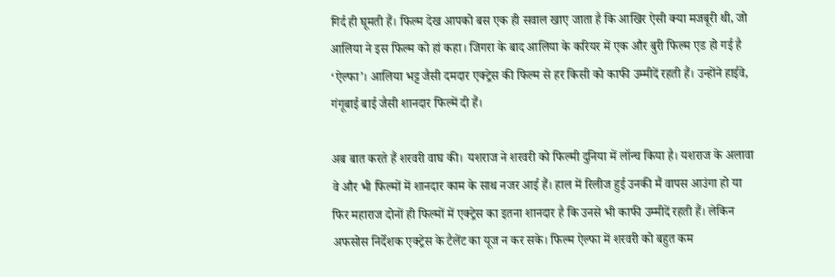गिर्द ही घूमती हैं। फिल्म देख आपको बस एक ही सवाल खाए जाता है कि आखिर ऐसी क्या मजबूरी थी, जो आलिया ने इस फिल्म को हां कहा। जिगरा के बाद आलिया के करियर में एक और बुरी फिल्म एड हो गई है ‘ऐल्फा’। आलिया भट्ट जैसी दमदार एक्ट्रेस की फिल्म से हर किसी को काफी उम्मीदें रहती हैं। उन्होंने हाईवे, गंगूबाई बाई जैसी शानदार फिल्में दी हैं।

अब बात करते हैं शरवरी वाघ की। यशराज ने शरवरी को फिल्मी दुनिया में लॉन्च किया है। यशराज के अलावा वे और भी फिल्मों में शानदार काम के साथ नजर आई हैं। हाल में रिलीज हुई उनकी मैं वापस आउंगा हो या फिर महाराज दोनों ही फिल्मों में एक्ट्रेस का इतना शानदार है कि उनसे भी काफी उम्मीदें रहती हैं। लेकिन अफसोस निर्देशक एक्ट्रेस के टैलेंट का यूज न कर सके। फिल्म ऐल्फा में शरवरी को बहुत कम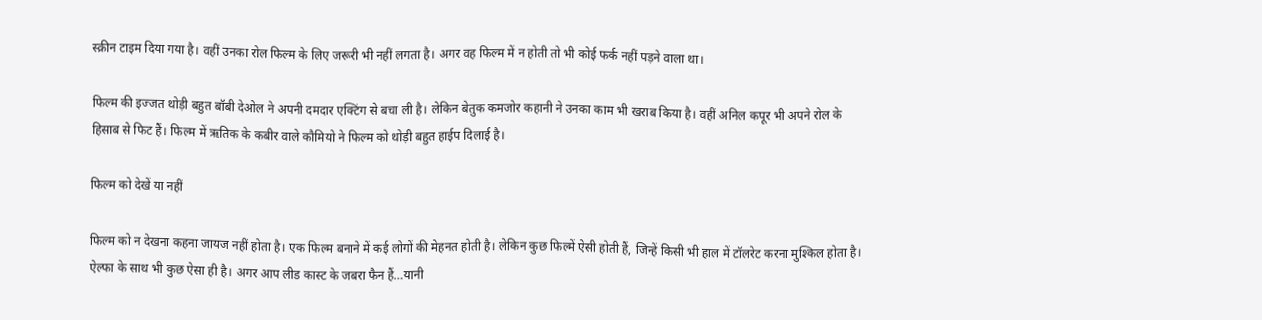स्क्रीन टाइम दिया गया है। वहीं उनका रोल फिल्म के लिए जरूरी भी नहीं लगता है। अगर वह फिल्म में न होती तो भी कोई फर्क नहीं पड़ने वाला था।

फिल्म की इज्जत थोड़ी बहुत बॉबी देओल ने अपनी दमदार एक्टिंग से बचा ली है। लेकिन बेतुक कमजोर कहानी ने उनका काम भी खराब किया है। वहीं अनिल कपूर भी अपने रोल के हिसाब से फिट हैं। फिल्म में ऋतिक के कबीर वाले कौमियो ने फिल्म को थोड़ी बहुत हाईप दिलाई है।

फिल्म को देखें या नहीं

फिल्म को न देखना कहना जायज नहीं होता है। एक फिल्म बनाने में कई लोगों की मेहनत होती है। लेकिन कुछ फिल्में ऐसी होती हैं, जिन्हें किसी भी हाल में टॉलरेट करना मुश्किल होता है। ऐल्फा के साथ भी कुछ ऐसा ही है। अगर आप लीड कास्ट के जबरा फैन हैं…यानी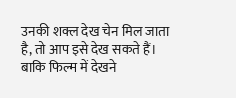उनकी शक्ल देख चेन मिल जाता है, तो आप इसे देख सकते हैं। बाकि फिल्म में देखने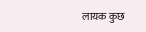लायक कुछ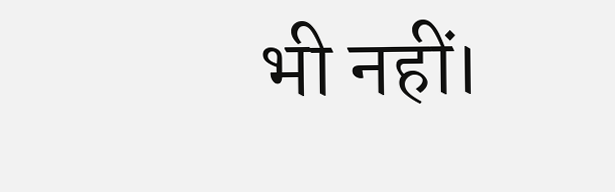भी नहीं।